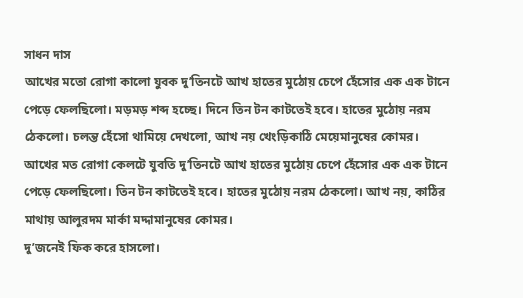সাধন দাস
আখের মতো রোগা কালো যুবক দু’তিনটে আখ হাতের মুঠোয় চেপে হেঁসোর এক এক টানে পেড়ে ফেলছিলো। মড়মড় শব্দ হচ্ছে। দিনে তিন টন কাটতেই হবে। হাতের মুঠোয় নরম ঠেকলো। চলন্ত হেঁসো থামিয়ে দেখলো, আখ নয় খেংড়িকাঠি মেয়েমানুষের কোমর।
আখের মত রোগা কেলটে যুবতি দু’তিনটে আখ হাতের মুঠোয় চেপে হেঁসোর এক এক টানে পেড়ে ফেলছিলো। তিন টন কাটতেই হবে। হাতের মুঠোয় নরম ঠেকলো। আখ নয়, কাঠির মাথায় আলুরদম মার্কা মদ্দামানুষের কোমর।
দু’জনেই ফিক করে হাসলো।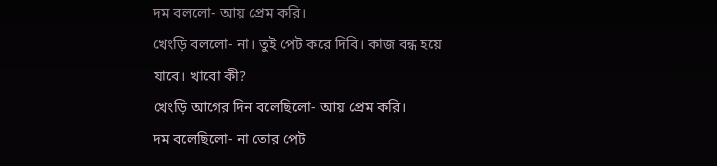দম বললো- আয় প্রেম করি।
খেংড়ি বললো- না। তুই পেট করে দিবি। কাজ বন্ধ হয়ে যাবে। খাবো কী?
খেংড়ি আগের দিন বলেছিলো- আয় প্রেম করি।
দম বলেছিলো- না তোর পেট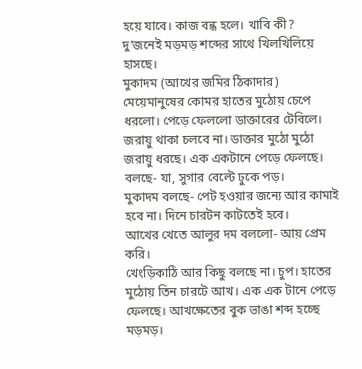হয়ে যাবে। কাজ বন্ধ হলে। খাবি কী?
দু’জনেই মড়মড় শব্দের সাথে খিলখিলিয়ে হাসছে।
মুকাদম (আখের জমির ঠিকাদার) মেয়েমানুষের কোমর হাতের মুঠোয় চেপে ধরলো। পেড়ে ফেললো ডাক্তারের টেবিলে। জরায়ু থাকা চলবে না। ডাক্তার মুঠো মুঠো জরায়ু ধরছে। এক একটানে পেড়ে ফেলছে। বলছে- যা, সুগার বেল্টে ঢুকে পড়।
মুকাদম বলছে- পেট হওয়ার জন্যে আর কামাই হবে না। দিনে চারটন কাটতেই হবে।
আখের খেতে আলুর দম বললো- আয় প্রেম করি।
খেংড়িকাঠি আর কিছু বলছে না। চুপ। হাতের মুঠোয় তিন চারটে আখ। এক এক টানে পেড়ে ফেলছে। আখক্ষেতের বুক ভাঙা শব্দ হচ্ছে মড়মড়।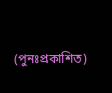(পুনঃপ্রকাশিত)